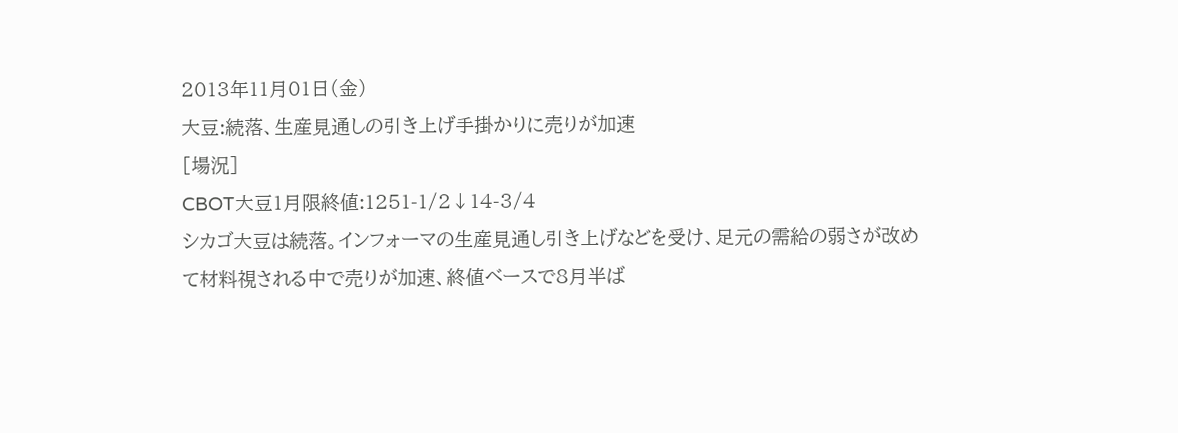2013年11月01日(金)
大豆:続落、生産見通しの引き上げ手掛かりに売りが加速
[場況]
CBOT大豆1月限終値:1251-1/2↓14-3/4
シカゴ大豆は続落。インフォーマの生産見通し引き上げなどを受け、足元の需給の弱さが改めて材料視される中で売りが加速、終値ベースで8月半ば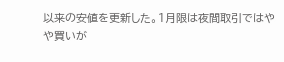以来の安値を更新した。1月限は夜間取引ではやや買いが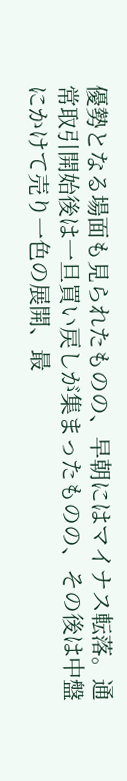優勢となる場面も見られたものの、早朝にはマイナス転落。通常取引開始後は一旦買い戻しが集まったものの、その後は中盤にかけて売り一色の展開、最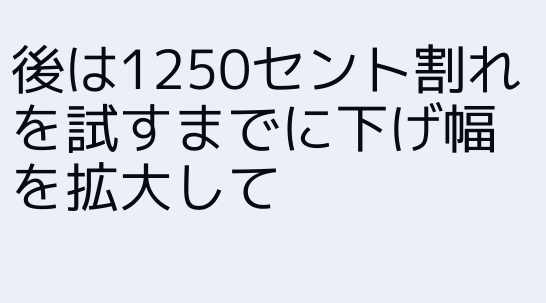後は1250セント割れを試すまでに下げ幅を拡大して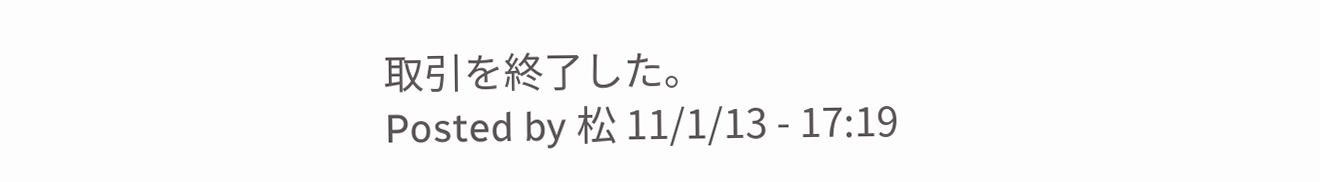取引を終了した。
Posted by 松 11/1/13 - 17:19